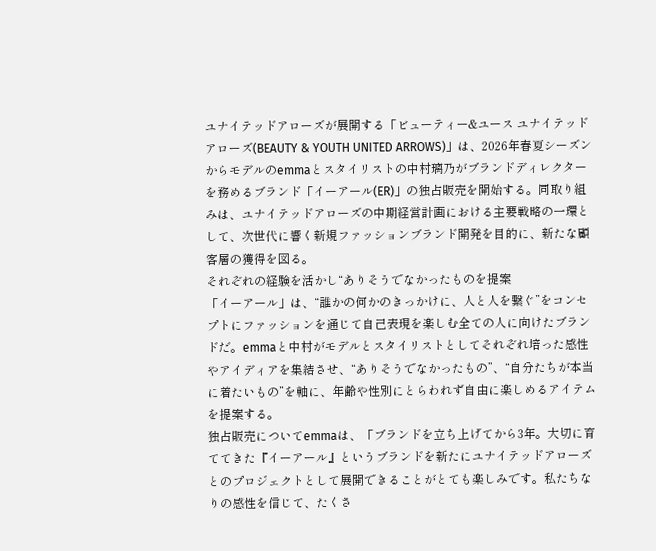ユナイテッドアローズが展開する「ビューティー&ユース ユナイテッドアローズ(BEAUTY & YOUTH UNITED ARROWS)」は、2026年春夏シーズンからモデルのemmaとスタイリストの中村璃乃がブランドディレクターを務めるブランド「イーアール(ER)」の独占販売を開始する。同取り組みは、ユナイテッドアローズの中期経営計画における主要戦略の一環として、次世代に響く新規ファッションブランド開発を目的に、新たな顧客層の獲得を図る。
それぞれの経験を活かし“ありそうでなかったものを提案
「イーアール」は、“誰かの何かのきっかけに、人と人を繋ぐ”をコンセプトにファッションを通じて自己表現を楽しむ全ての人に向けたブランドだ。emmaと中村がモデルとスタイリストとしてそれぞれ培った感性やアイディアを集結させ、“ありそうでなかったもの”、“自分たちが本当に着たいもの”を軸に、年齢や性別にとらわれず自由に楽しめるアイテムを提案する。
独占販売についてemmaは、「ブランドを立ち上げてから3年。大切に育ててきた『イーアール』というブランドを新たにユナイテッドアローズとのプロジェクトとして展開できることがとても楽しみです。私たちなりの感性を信じて、たくさ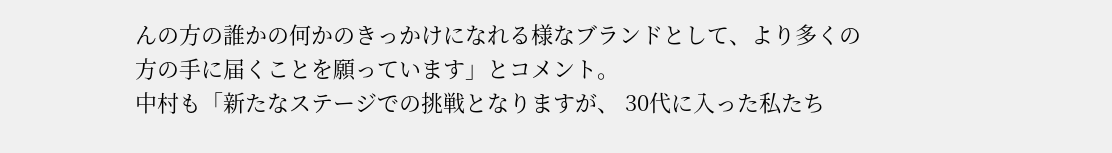んの方の誰かの何かのきっかけになれる様なブランドとして、より多くの方の手に届くことを願っています」とコメント。
中村も「新たなステージでの挑戦となりますが、 30代に入った私たち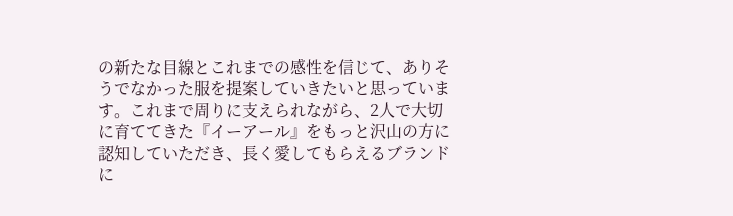の新たな目線とこれまでの感性を信じて、ありそうでなかった服を提案していきたいと思っています。これまで周りに支えられながら、2人で大切に育ててきた『イーアール』をもっと沢山の方に認知していただき、長く愛してもらえるブランドに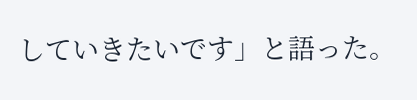していきたいです」と語った。